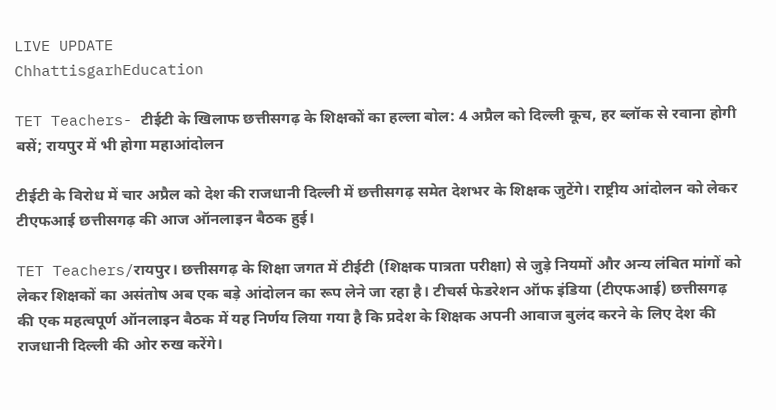LIVE UPDATE
ChhattisgarhEducation

TET Teachers- टीईटी के खिलाफ छत्तीसगढ़ के शिक्षकों का हल्ला बोल: 4 अप्रैल को दिल्ली कूच, हर ब्लॉक से रवाना होगी बसें; रायपुर में भी होगा महाआंदोलन

टीईटी के विरोध में चार अप्रैल को देश की राजधानी दिल्ली में छत्तीसगढ़ समेत देशभर के शिक्षक जुटेंगे। राष्ट्रीय आंदोलन को लेकर टीएफआई छत्तीसगढ़ की आज ऑनलाइन बैठक हुई।

TET Teachers/रायपुर। छत्तीसगढ़ के शिक्षा जगत में टीईटी (शिक्षक पात्रता परीक्षा) से जुड़े नियमों और अन्य लंबित मांगों को लेकर शिक्षकों का असंतोष अब एक बड़े आंदोलन का रूप लेने जा रहा है। टीचर्स फेडरेशन ऑफ इंडिया (टीएफआई) छत्तीसगढ़ की एक महत्वपूर्ण ऑनलाइन बैठक में यह निर्णय लिया गया है कि प्रदेश के शिक्षक अपनी आवाज बुलंद करने के लिए देश की राजधानी दिल्ली की ओर रुख करेंगे।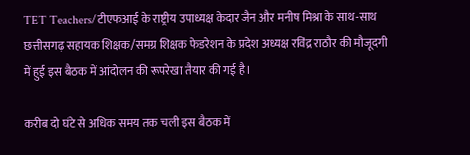TET Teachers/टीएफआई के राष्ट्रीय उपाध्यक्ष केदार जैन और मनीष मिश्रा के साथ-साथ छत्तीसगढ़ सहायक शिक्षक/समग्र शिक्षक फेडरेशन के प्रदेश अध्यक्ष रविंद्र राठौर की मौजूदगी में हुई इस बैठक में आंदोलन की रूपरेखा तैयार की गई है।

करीब दो घंटे से अधिक समय तक चली इस बैठक में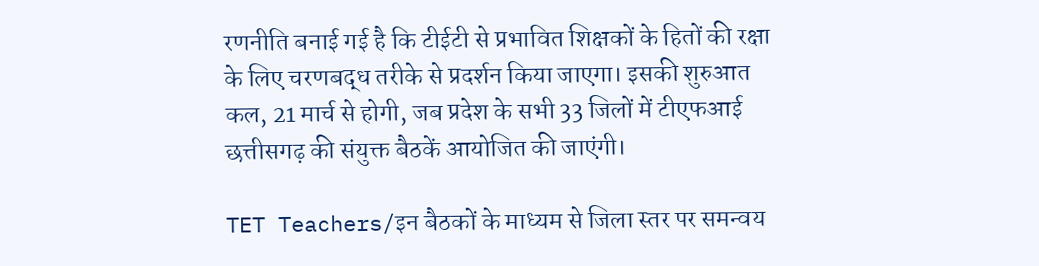रणनीति बनाई गई है कि टीईटी से प्रभावित शिक्षकों के हितों की रक्षा के लिए चरणबद्ध तरीके से प्रदर्शन किया जाएगा। इसकी शुरुआत कल, 21 मार्च से होगी, जब प्रदेश के सभी 33 जिलों में टीएफआई छत्तीसगढ़ की संयुक्त बैठकें आयोजित की जाएंगी।

TET Teachers/इन बैठकों के माध्यम से जिला स्तर पर समन्वय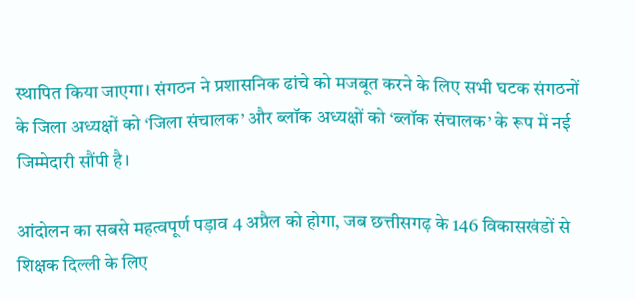स्थापित किया जाएगा। संगठन ने प्रशासनिक ढांचे को मजबूत करने के लिए सभी घटक संगठनों के जिला अध्यक्षों को ‘जिला संचालक’ और ब्लॉक अध्यक्षों को ‘ब्लॉक संचालक’ के रूप में नई जिम्मेदारी सौंपी है।

आंदोलन का सबसे महत्वपूर्ण पड़ाव 4 अप्रैल को होगा, जब छत्तीसगढ़ के 146 विकासखंडों से शिक्षक दिल्ली के लिए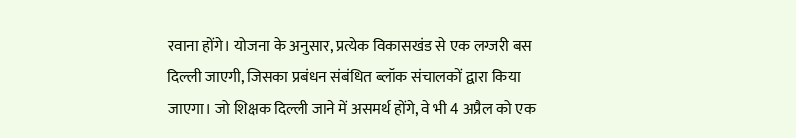रवाना होंगे। योजना के अनुसार, प्रत्येक विकासखंड से एक लग्जरी बस दिल्ली जाएगी, जिसका प्रबंधन संबंधित ब्लॉक संचालकों द्वारा किया जाएगा। जो शिक्षक दिल्ली जाने में असमर्थ होंगे, वे भी 4 अप्रैल को एक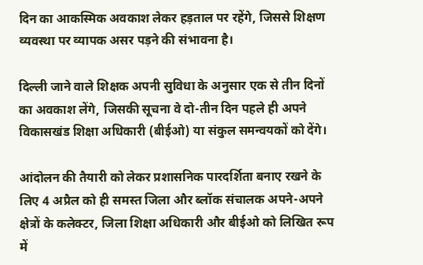दिन का आकस्मिक अवकाश लेकर हड़ताल पर रहेंगे, जिससे शिक्षण व्यवस्था पर व्यापक असर पड़ने की संभावना है।

दिल्ली जाने वाले शिक्षक अपनी सुविधा के अनुसार एक से तीन दिनों का अवकाश लेंगे, जिसकी सूचना वे दो-तीन दिन पहले ही अपने विकासखंड शिक्षा अधिकारी (बीईओ) या संकुल समन्वयकों को देंगे।

आंदोलन की तैयारी को लेकर प्रशासनिक पारदर्शिता बनाए रखने के लिए 4 अप्रैल को ही समस्त जिला और ब्लॉक संचालक अपने-अपने क्षेत्रों के कलेक्टर, जिला शिक्षा अधिकारी और बीईओ को लिखित रूप में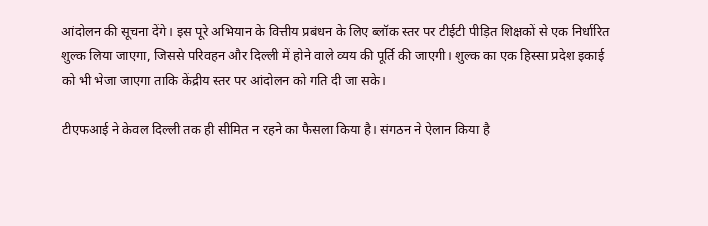आंदोलन की सूचना देंगे। इस पूरे अभियान के वित्तीय प्रबंधन के लिए ब्लॉक स्तर पर टीईटी पीड़ित शिक्षकों से एक निर्धारित शुल्क लिया जाएगा, जिससे परिवहन और दिल्ली में होने वाले व्यय की पूर्ति की जाएगी। शुल्क का एक हिस्सा प्रदेश इकाई को भी भेजा जाएगा ताकि केंद्रीय स्तर पर आंदोलन को गति दी जा सके।

टीएफआई ने केवल दिल्ली तक ही सीमित न रहने का फैसला किया है। संगठन ने ऐलान किया है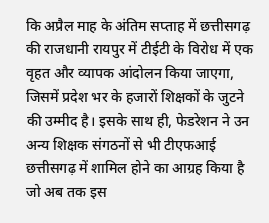कि अप्रैल माह के अंतिम सप्ताह में छत्तीसगढ़ की राजधानी रायपुर में टीईटी के विरोध में एक वृहत और व्यापक आंदोलन किया जाएगा, जिसमें प्रदेश भर के हजारों शिक्षकों के जुटने की उम्मीद है। इसके साथ ही, फेडरेशन ने उन अन्य शिक्षक संगठनों से भी टीएफआई छत्तीसगढ़ में शामिल होने का आग्रह किया है जो अब तक इस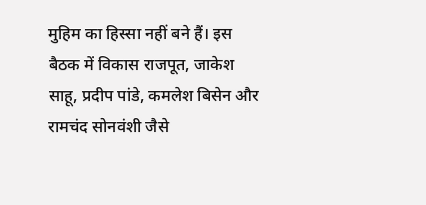मुहिम का हिस्सा नहीं बने हैं। इस बैठक में विकास राजपूत, जाकेश साहू, प्रदीप पांडे, कमलेश बिसेन और रामचंद सोनवंशी जैसे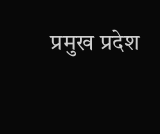प्रमुख प्रदेश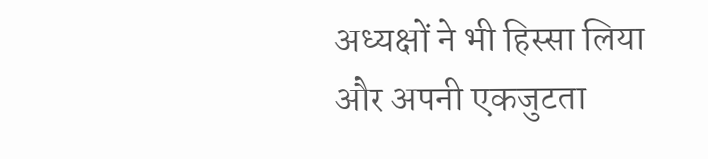अध्यक्षों ने भी हिस्सा लिया और अपनी एकजुटता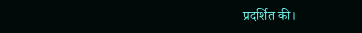प्रदर्शित की।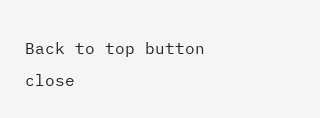Back to top button
close